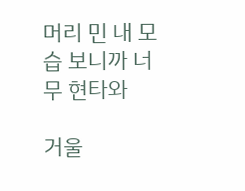머리 민 내 모습 보니까 너무 현타와

거울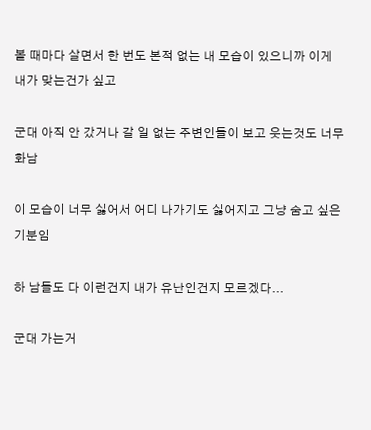볼 때마다 살면서 한 번도 본적 없는 내 모습이 있으니까 이게 내가 맞는건가 싶고

군대 아직 안 갔거나 갈 일 없는 주변인들이 보고 웃는것도 너무 화남

이 모습이 너무 싫어서 어디 나가기도 싫어지고 그냥 숨고 싶은 기분임

하 남들도 다 이런건지 내가 유난인건지 모르겠다...

군대 가는거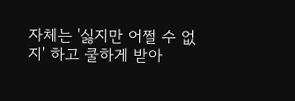자체는 '싫지만 어쩔 수 없지' 하고 쿨하게 받아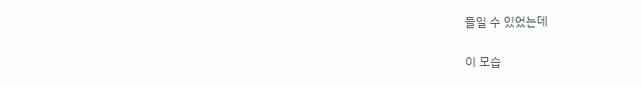들일 수 있었는데

이 모습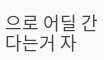으로 어딜 간다는거 자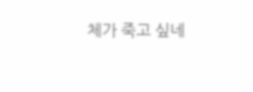체가 죽고 싶네